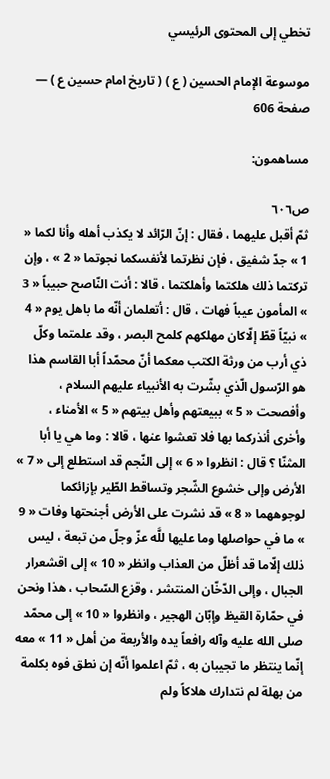تخطي إلى المحتوى الرئيسي

موسوعة الإمام الحسين ( ع ) ( تاريخ امام حسين ع ) — صفحة 606

مساهمون:

ص٦٠٦
ثمّ أقبل عليهما ، فقال : إنّ الرّائد لا يكذب أهله وأنا لكما « 1 » جدّ شفيق ، فإن نظرتما لأنفسكما نجوتما « 2 » ، وإن تركتما ذلك هلكتما وأهلكتما ، قالا : أنت النّاصح حبيباً « 3 » المأمون عيباً فهات ، قال : أتعلمان أنّه ما باهل يوم « 4 » نبيّاً قطّ إلّاكان مهلكهم كلمح البصر ، وقد علمتما وكلّ ذي أرب من ورثة الكتب معكما أنّ محمّداً أبا القاسم هذا هو الرّسول الّذي بشّرت به الأنبياء عليهم السلام ، وأفصحت « 5 » ببيعتهم وأهل بيتهم « 5 » الأمناء ، وأخرى أنذركما بها فلا تعشوا عنها ، قالا : وما هي يا أبا المثنّا ؟ قال : انظروا « 6 » إلى النّجم قد استطلع إلى « 7 » الأرض وإلى خشوع الشّجر وتساقط الطّير بإزائكما لوجوههما « 8 » قد نشرت على الأرض أجنحتها وفات « 9 » ما في حواصلها وما عليها للَّه عزّ وجلّ من تبعة ، ليس ذلك إلّاما قد أظلّ من العذاب وانظر « 10 » إلى اقشعرار الجبال ، وإلى الدّخّان المنتشر ، وقزع السّحاب ، هذا ونحن في حمّارة القيظ وإبّان الهجير ، وانظروا « 10 » إلى محمّد صلى الله عليه وآله رافعاً يده والأربعة من أهل « 11 » معه إنّما ينتظر ما تجيبان به ، ثمّ اعلموا أنّه إن نطق فوه بكلمة من بهلة لم نتدارك هلاكاً ولم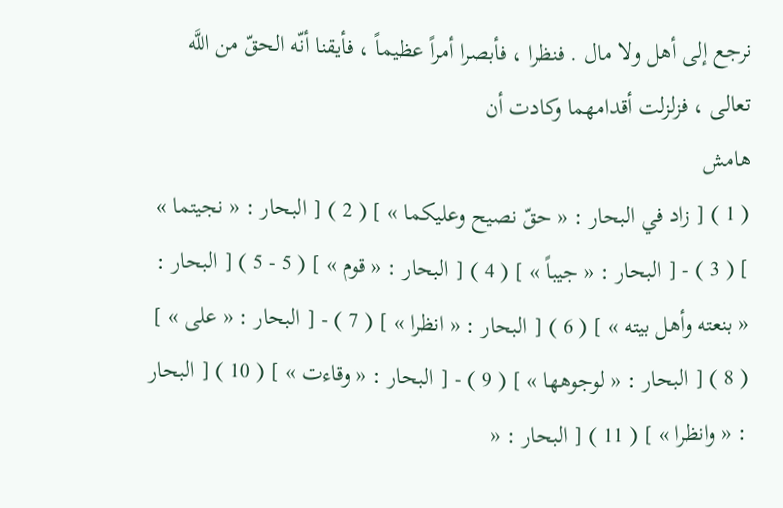نرجع إلى أهل ولا مال . فنظرا ، فأبصرا أمراً عظيماً ، فأيقنا أنّه الحقّ من اللَّه تعالى ، فزلزلت أقدامهما وكادت أن
هامش
( 1 ) [ زاد في البحار : « حقّ نصيح وعليكما » ] ( 2 ) [ البحار : « نجيتما » ] ( 3 ) - [ البحار : « جيباً » ] ( 4 ) [ البحار : « قوم » ] ( 5 - 5 ) [ البحار : « بنعته وأهل بيته » ] ( 6 ) [ البحار : « انظرا » ] ( 7 ) - [ البحار : « على » ] ( 8 ) [ البحار : « لوجوهها » ] ( 9 ) - [ البحار : « وقاءت » ] ( 10 ) [ البحار : « وانظرا » ] ( 11 ) [ البحار : «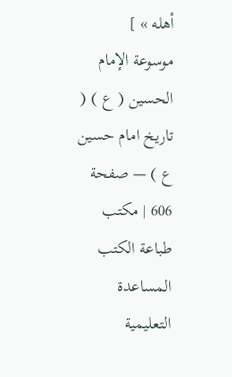أهله » ]
موسوعة الإمام الحسين ( ع ) ( تاريخ امام حسين ع ) — صفحة 606 | مكتب طباعة الكتب المساعدة التعليمية